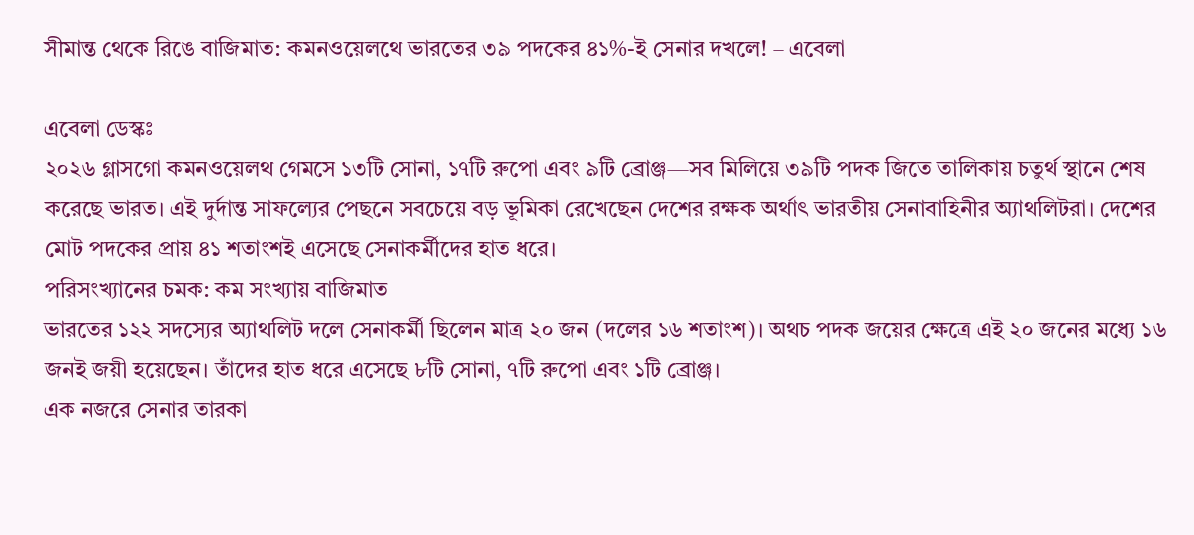সীমান্ত থেকে রিঙে বাজিমাত: কমনওয়েলথে ভারতের ৩৯ পদকের ৪১%-ই সেনার দখলে! – এবেলা

এবেলা ডেস্কঃ
২০২৬ গ্লাসগো কমনওয়েলথ গেমসে ১৩টি সোনা, ১৭টি রুপো এবং ৯টি ব্রোঞ্জ—সব মিলিয়ে ৩৯টি পদক জিতে তালিকায় চতুর্থ স্থানে শেষ করেছে ভারত। এই দুর্দান্ত সাফল্যের পেছনে সবচেয়ে বড় ভূমিকা রেখেছেন দেশের রক্ষক অর্থাৎ ভারতীয় সেনাবাহিনীর অ্যাথলিটরা। দেশের মোট পদকের প্রায় ৪১ শতাংশই এসেছে সেনাকর্মীদের হাত ধরে।
পরিসংখ্যানের চমক: কম সংখ্যায় বাজিমাত
ভারতের ১২২ সদস্যের অ্যাথলিট দলে সেনাকর্মী ছিলেন মাত্র ২০ জন (দলের ১৬ শতাংশ)। অথচ পদক জয়ের ক্ষেত্রে এই ২০ জনের মধ্যে ১৬ জনই জয়ী হয়েছেন। তাঁদের হাত ধরে এসেছে ৮টি সোনা, ৭টি রুপো এবং ১টি ব্রোঞ্জ।
এক নজরে সেনার তারকা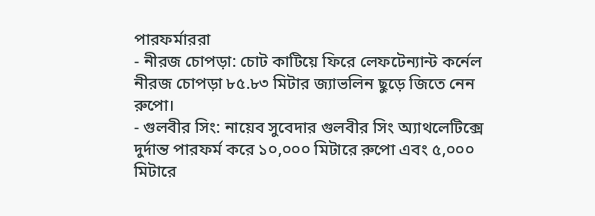পারফর্মাররা
- নীরজ চোপড়া: চোট কাটিয়ে ফিরে লেফটেন্যান্ট কর্নেল নীরজ চোপড়া ৮৫.৮৩ মিটার জ্যাভলিন ছুড়ে জিতে নেন রুপো।
- গুলবীর সিং: নায়েব সুবেদার গুলবীর সিং অ্যাথলেটিক্সে দুর্দান্ত পারফর্ম করে ১০,০০০ মিটারে রুপো এবং ৫,০০০ মিটারে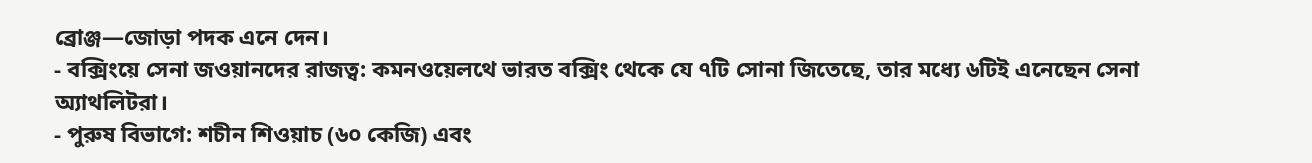ব্রোঞ্জ—জোড়া পদক এনে দেন।
- বক্সিংয়ে সেনা জওয়ানদের রাজত্ব: কমনওয়েলথে ভারত বক্সিং থেকে যে ৭টি সোনা জিতেছে, তার মধ্যে ৬টিই এনেছেন সেনা অ্যাথলিটরা।
- পুরুষ বিভাগে: শচীন শিওয়াচ (৬০ কেজি) এবং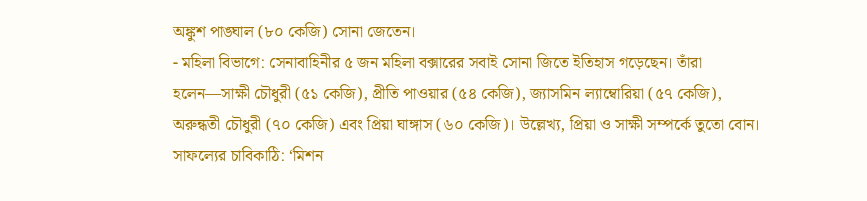অঙ্কুশ পাঙ্ঘাল (৮০ কেজি) সোনা জেতেন।
- মহিলা বিভাগে: সেনাবাহিনীর ৫ জন মহিলা বক্সারের সবাই সোনা জিতে ইতিহাস গড়েছেন। তাঁরা হলেন—সাক্ষী চৌধুরী (৫১ কেজি), প্রীতি পাওয়ার (৫৪ কেজি), জ্যাসমিন ল্যাম্বোরিয়া (৫৭ কেজি), অরুন্ধতী চৌধুরী (৭০ কেজি) এবং প্রিয়া ঘাঙ্গাস (৬০ কেজি)। উল্লেখ্য, প্রিয়া ও সাক্ষী সম্পর্কে তুতো বোন।
সাফল্যের চাবিকাঠি: ‘মিশন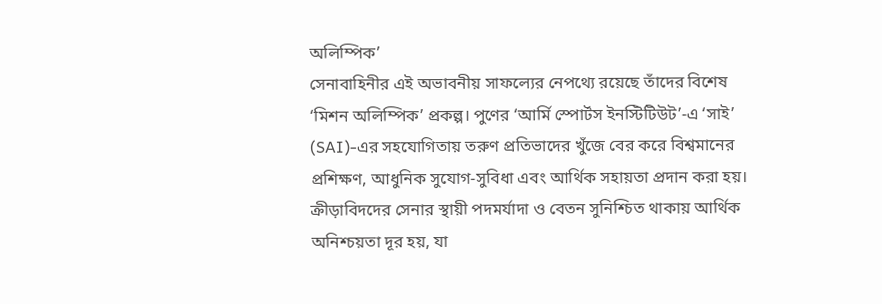অলিম্পিক’
সেনাবাহিনীর এই অভাবনীয় সাফল্যের নেপথ্যে রয়েছে তাঁদের বিশেষ ‘মিশন অলিম্পিক’ প্রকল্প। পুণের ‘আর্মি স্পোর্টস ইনস্টিটিউট’-এ ‘সাই’ (SAI)-এর সহযোগিতায় তরুণ প্রতিভাদের খুঁজে বের করে বিশ্বমানের প্রশিক্ষণ, আধুনিক সুযোগ-সুবিধা এবং আর্থিক সহায়তা প্রদান করা হয়।
ক্রীড়াবিদদের সেনার স্থায়ী পদমর্যাদা ও বেতন সুনিশ্চিত থাকায় আর্থিক অনিশ্চয়তা দূর হয়, যা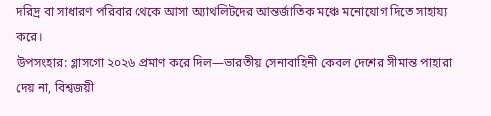দরিদ্র বা সাধারণ পরিবার থেকে আসা অ্যাথলিটদের আন্তর্জাতিক মঞ্চে মনোযোগ দিতে সাহায্য করে।
উপসংহার: গ্লাসগো ২০২৬ প্রমাণ করে দিল—ভারতীয় সেনাবাহিনী কেবল দেশের সীমান্ত পাহারা দেয় না, বিশ্বজয়ী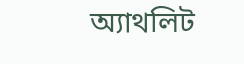অ্যাথলিট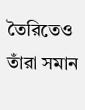তৈরিতেও তাঁরা সমান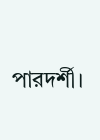পারদর্শী।